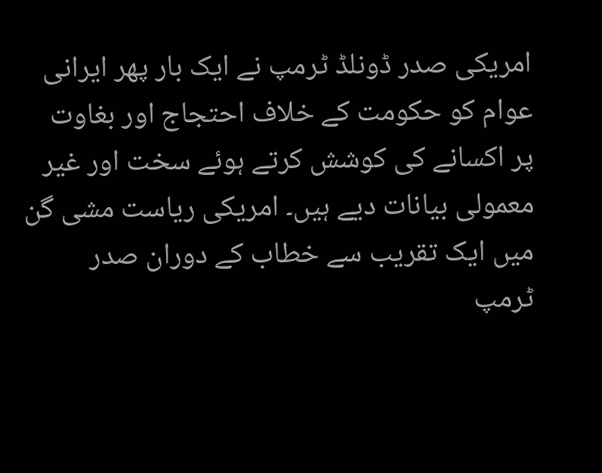امریکی صدر ڈونلڈ ٹرمپ نے ایک بار پھر ایرانی عوام کو حکومت کے خلاف احتجاج اور بغاوت پر اکسانے کی کوشش کرتے ہوئے سخت اور غیر معمولی بیانات دیے ہیں۔ امریکی ریاست مشی گن میں ایک تقریب سے خطاب کے دوران صدر ٹرمپ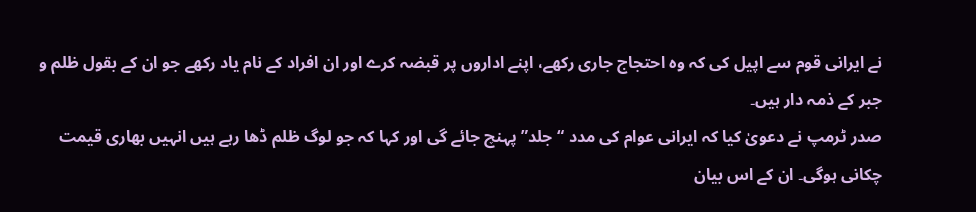نے ایرانی قوم سے اپیل کی کہ وہ احتجاج جاری رکھے، اپنے اداروں پر قبضہ کرے اور ان افراد کے نام یاد رکھے جو ان کے بقول ظلم و جبر کے ذمہ دار ہیں۔
صدر ٹرمپ نے دعویٰ کیا کہ ایرانی عوام کی مدد “جلد” پہنچ جائے گی اور کہا کہ جو لوگ ظلم ڈھا رہے ہیں انہیں بھاری قیمت چکانی ہوگی۔ ان کے اس بیان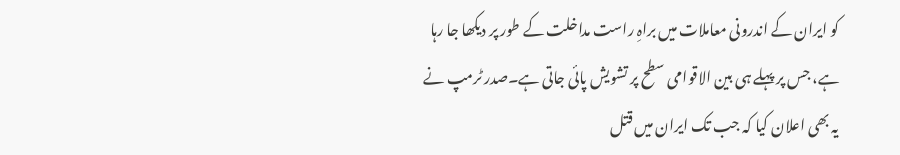کو ایران کے اندرونی معاملات میں براہِ راست مداخلت کے طور پر دیکھا جا رہا ہے، جس پر پہلے ہی بین الاقوامی سطح پر تشویش پائی جاتی ہے۔صدر ٹرمپ نے یہ بھی اعلان کیا کہ جب تک ایران میں قتل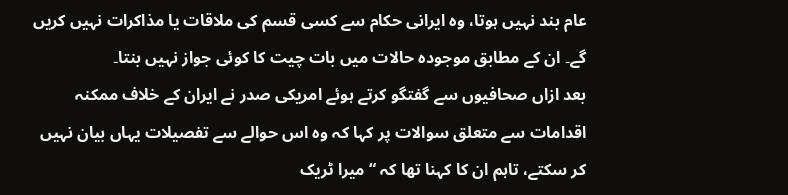عام بند نہیں ہوتا، وہ ایرانی حکام سے کسی قسم کی ملاقات یا مذاکرات نہیں کریں گے۔ ان کے مطابق موجودہ حالات میں بات چیت کا کوئی جواز نہیں بنتا۔
بعد ازاں صحافیوں سے گفتگو کرتے ہوئے امریکی صدر نے ایران کے خلاف ممکنہ اقدامات سے متعلق سوالات پر کہا کہ وہ اس حوالے سے تفصیلات یہاں بیان نہیں کر سکتے، تاہم ان کا کہنا تھا کہ “میرا ٹریک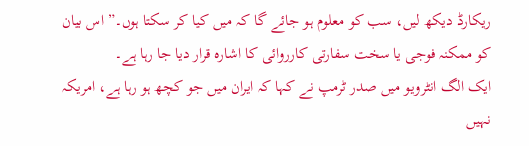ریکارڈ دیکھ لیں، سب کو معلوم ہو جائے گا کہ میں کیا کر سکتا ہوں۔” اس بیان کو ممکنہ فوجی یا سخت سفارتی کارروائی کا اشارہ قرار دیا جا رہا ہے۔
ایک الگ انٹرویو میں صدر ٹرمپ نے کہا کہ ایران میں جو کچھ ہو رہا ہے، امریکہ نہیں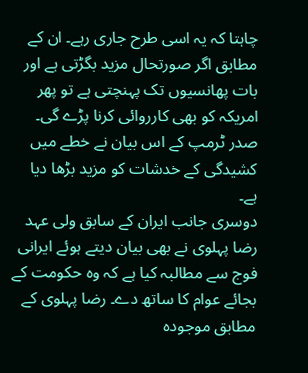چاہتا کہ یہ اسی طرح جاری رہے۔ ان کے مطابق اگر صورتحال مزید بگڑتی ہے اور بات پھانسیوں تک پہنچتی ہے تو پھر امریکہ کو بھی کارروائی کرنا پڑے گی۔ صدر ٹرمپ کے اس بیان نے خطے میں کشیدگی کے خدشات کو مزید بڑھا دیا ہے۔
دوسری جانب ایران کے سابق ولی عہد رضا پہلوی نے بھی بیان دیتے ہوئے ایرانی فوج سے مطالبہ کیا ہے کہ وہ حکومت کے بجائے عوام کا ساتھ دے۔ رضا پہلوی کے مطابق موجودہ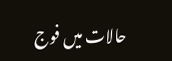حالات میں فوج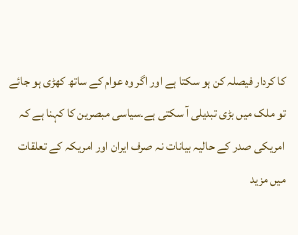کا کردار فیصلہ کن ہو سکتا ہے اور اگر وہ عوام کے ساتھ کھڑی ہو جائے تو ملک میں بڑی تبدیلی آ سکتی ہے۔سیاسی مبصرین کا کہنا ہے کہ امریکی صدر کے حالیہ بیانات نہ صرف ایران اور امریکہ کے تعلقات میں مزید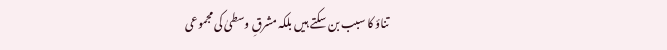تناؤ کا سبب بن سکتے ہیں بلکہ مشرقِ وسطیٰ کی مجموعی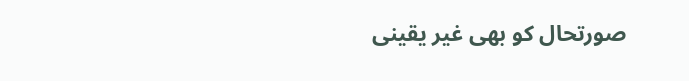صورتحال کو بھی غیر یقینی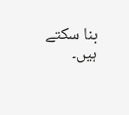بنا سکتے ہیں۔